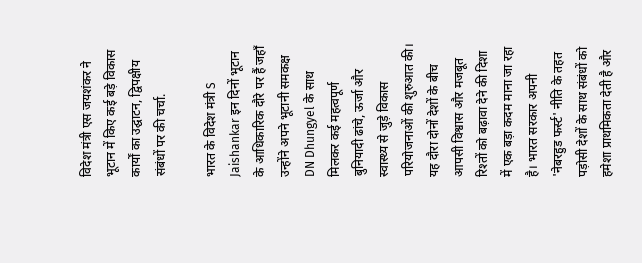विदेश मंत्री एस जयशंकर ने भूटान में किए कई बड़े विकास कार्यों का उद्घाटन, द्विपक्षीय संबंधों पर की चर्चा.

भारत के विदेश मंत्री S Jaishankar इन दिनों भूटान के आधिकारिक दौरे पर हैं जहाँ उन्होंने अपने भूटानी समकक्ष DN Dhungyel के साथ मिलकर कई महत्वपूर्ण बुनियादी ढांचे, ऊर्जा और स्वास्थ्य से जुड़े विकास परियोजनाओं की शुरुआत की। यह दौरा दोनों देशों के बीच आपसी विश्वास और मजबूत रिश्तों को बढ़ावा देने की दिशा में एक बड़ा कदम माना जा रहा है। भारत सरकार अपनी 'नेबरहुड फर्स्ट' नीति के तहत पड़ोसी देशों के साथ संबंधों को हमेशा प्राथमिकता देती है और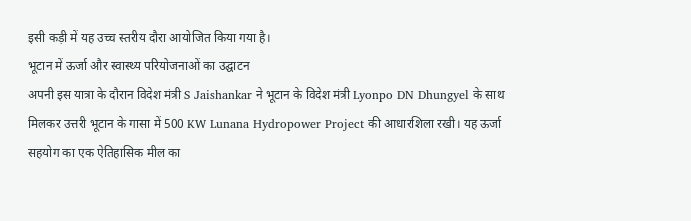इसी कड़ी में यह उच्च स्तरीय दौरा आयोजित किया गया है।
भूटान में ऊर्जा और स्वास्थ्य परियोजनाओं का उद्घाटन
अपनी इस यात्रा के दौरान विदेश मंत्री S Jaishankar ने भूटान के विदेश मंत्री Lyonpo DN Dhungyel के साथ मिलकर उत्तरी भूटान के गासा में 500 KW Lunana Hydropower Project की आधारशिला रखी। यह ऊर्जा सहयोग का एक ऐतिहासिक मील का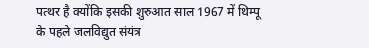पत्थर है क्योंकि इसकी शुरुआत साल 1967 में थिम्पू के पहले जलविद्युत संयंत्र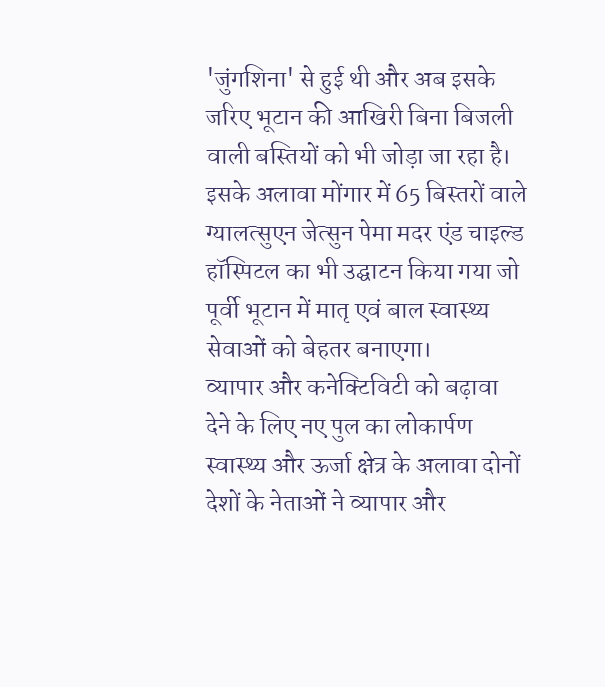'जुंगशिना' से हुई थी और अब इसके जरिए भूटान की आखिरी बिना बिजली वाली बस्तियों को भी जोड़ा जा रहा है। इसके अलावा मोंगार में 65 बिस्तरों वाले ग्यालत्सुएन जेत्सुन पेमा मदर एंड चाइल्ड हॉस्पिटल का भी उद्घाटन किया गया जो पूर्वी भूटान में मातृ एवं बाल स्वास्थ्य सेवाओं को बेहतर बनाएगा।
व्यापार और कनेक्टिविटी को बढ़ावा देने के लिए नए पुल का लोकार्पण
स्वास्थ्य और ऊर्जा क्षेत्र के अलावा दोनों देशों के नेताओं ने व्यापार और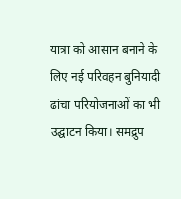यात्रा को आसान बनाने के लिए नई परिवहन बुनियादी ढांचा परियोजनाओं का भी उद्घाटन किया। समद्रुप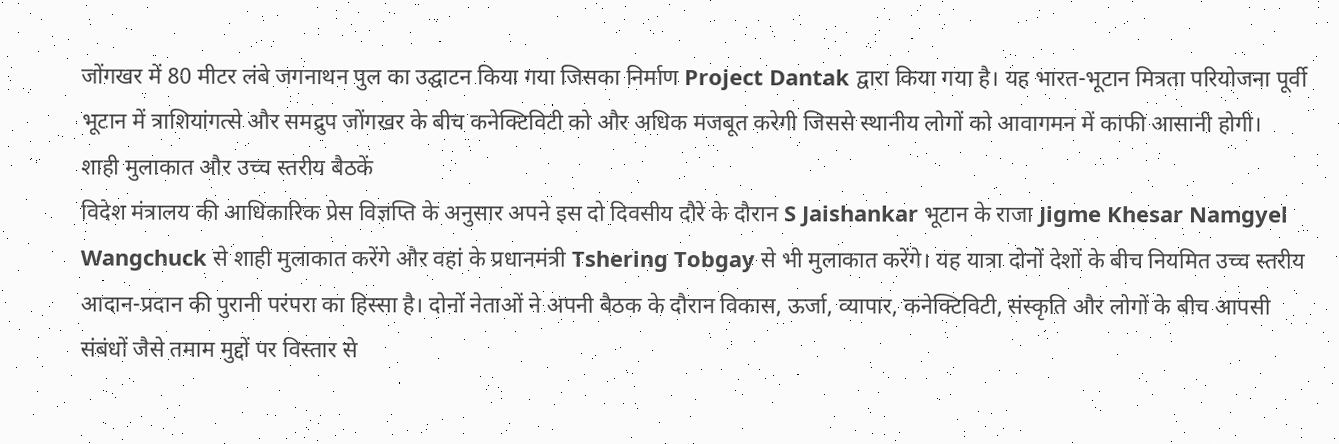जोंगखर में 80 मीटर लंबे जगनाथन पुल का उद्घाटन किया गया जिसका निर्माण Project Dantak द्वारा किया गया है। यह भारत-भूटान मित्रता परियोजना पूर्वी भूटान में त्राशियांगत्से और समद्रुप जोंगखर के बीच कनेक्टिविटी को और अधिक मजबूत करेगी जिससे स्थानीय लोगों को आवागमन में काफी आसानी होगी।
शाही मुलाकात और उच्च स्तरीय बैठकें
विदेश मंत्रालय की आधिकारिक प्रेस विज्ञप्ति के अनुसार अपने इस दो दिवसीय दौरे के दौरान S Jaishankar भूटान के राजा Jigme Khesar Namgyel Wangchuck से शाही मुलाकात करेंगे और वहां के प्रधानमंत्री Tshering Tobgay से भी मुलाकात करेंगे। यह यात्रा दोनों देशों के बीच नियमित उच्च स्तरीय आदान-प्रदान की पुरानी परंपरा का हिस्सा है। दोनों नेताओं ने अपनी बैठक के दौरान विकास, ऊर्जा, व्यापार, कनेक्टिविटी, संस्कृति और लोगों के बीच आपसी संबंधों जैसे तमाम मुद्दों पर विस्तार से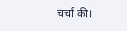चर्चा की।